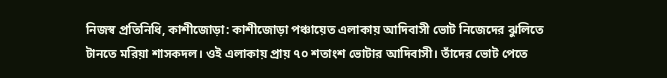নিজস্ব প্রতিনিধি, কাশীজোড়া: কাশীজোড়া পঞ্চায়েত এলাকায় আদিবাসী ভোট নিজেদের ঝুলিতে টানতে মরিয়া শাসকদল। ওই এলাকায় প্রায় ৭০ শতাংশ ভোটার আদিবাসী। তাঁদের ভোট পেতে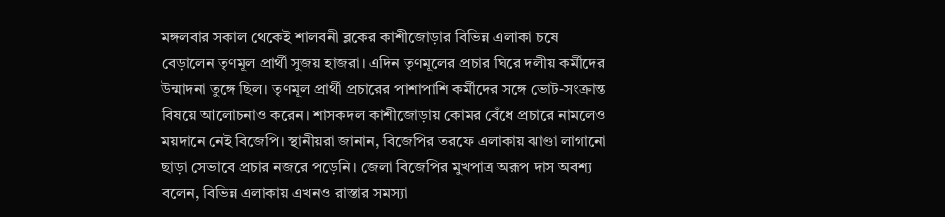মঙ্গলবার সকাল থেকেই শালবনী ব্লকের কাশীজোড়ার বিভিন্ন এলাকা চষে বেড়ালেন তৃণমূল প্রার্থী সুজয় হাজরা। এদিন তৃণমূলের প্রচার ঘিরে দলীয় কর্মীদের উন্মাদনা তুঙ্গে ছিল। তৃণমূল প্রার্থী প্রচারের পাশাপাশি কর্মীদের সঙ্গে ভোট-সংক্রান্ত বিষয়ে আলোচনাও করেন। শাসকদল কাশীজোড়ায় কোমর বেঁধে প্রচারে নামলেও ময়দানে নেই বিজেপি। স্থানীয়রা জানান, বিজেপির তরফে এলাকায় ঝাণ্ডা লাগানো ছাড়া সেভাবে প্রচার নজরে পড়েনি। জেলা বিজেপির মুখপাত্র অরূপ দাস অবশ্য বলেন, বিভিন্ন এলাকায় এখনও রাস্তার সমস্যা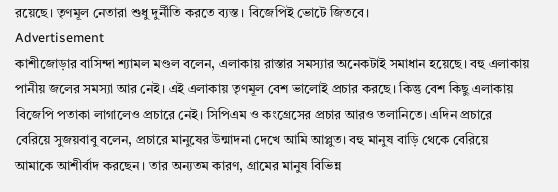রয়েছে। তৃণমূল নেতারা শুধু দুর্নীতি করতে ব্যস্ত। বিজেপিই ভোটে জিতবে।
Advertisement
কাশীজোড়ার বাসিন্দা শ্যামল মণ্ডল বলেন, এলাকায় রাস্তার সমস্যার অনেকটাই সমাধান হয়েছে। বহু এলাকায় পানীয় জলের সমস্যা আর নেই। এই এলাকায় তৃণমূল বেশ ভালোই প্রচার করছে। কিন্তু বেশ কিছু এলাকায় বিজেপি পতাকা লাগালেও প্রচারে নেই। সিপিএম ও কংগ্রেসের প্রচার আরও তলানিতে। এদিন প্রচারে বেরিয়ে সুজয়বাবু বলেন, প্রচারে মানুষের উন্মাদনা দেখে আমি আপ্লুত। বহু মানুষ বাড়ি থেকে বেরিয়ে আমাকে আশীর্বাদ করছেন। তার অন্যতম কারণ, গ্রামের মানুষ বিভিন্ন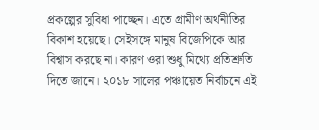প্রকল্পের সুবিধা পাচ্ছেন। এতে গ্রামীণ অর্থনীতির বিকাশ হয়েছে। সেইসঙ্গে মানুষ বিজেপিকে আর বিশ্বাস করছে না। কারণ ওরা শুধু মিথ্যে প্রতিশ্রুতি দিতে জানে। ২০১৮ সালের পঞ্চায়েত নির্বাচনে এই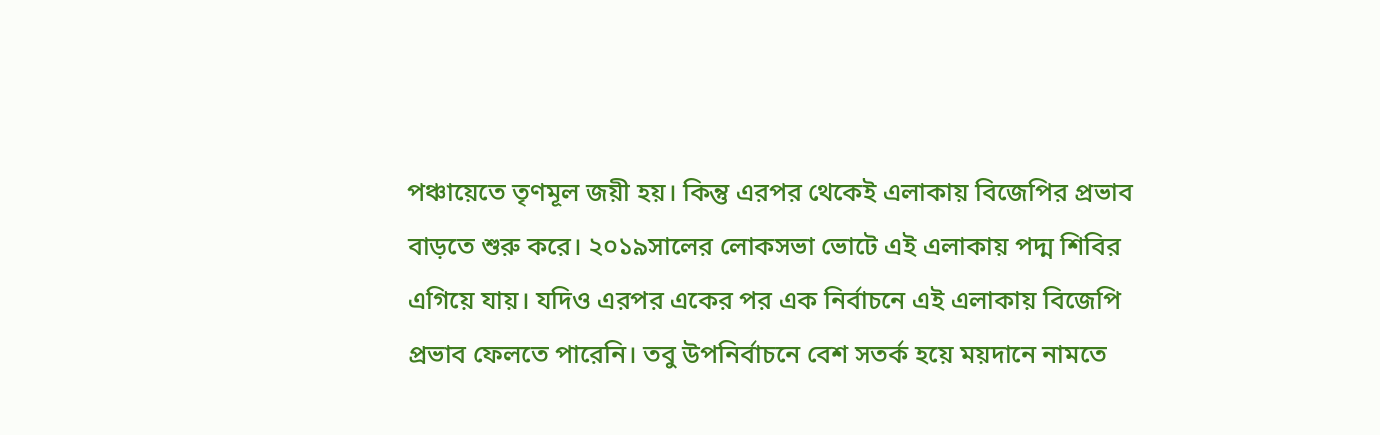পঞ্চায়েতে তৃণমূল জয়ী হয়। কিন্তু এরপর থেকেই এলাকায় বিজেপির প্রভাব বাড়তে শুরু করে। ২০১৯সালের লোকসভা ভোটে এই এলাকায় পদ্ম শিবির এগিয়ে যায়। যদিও এরপর একের পর এক নির্বাচনে এই এলাকায় বিজেপি প্রভাব ফেলতে পারেনি। তবু উপনির্বাচনে বেশ সতর্ক হয়ে ময়দানে নামতে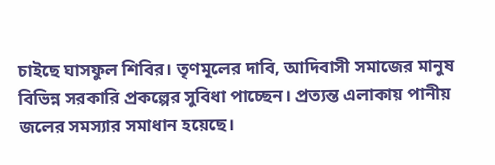চাইছে ঘাসফুল শিবির। তৃণমূলের দাবি, আদিবাসী সমাজের মানুষ বিভিন্ন সরকারি প্রকল্পের সুবিধা পাচ্ছেন। প্রত্যন্ত এলাকায় পানীয় জলের সমস্যার সমাধান হয়েছে।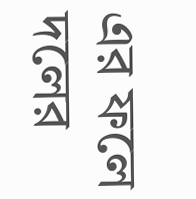এর ফলে দলের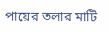পায়ের তলার মাটি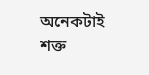অনেকটাই শক্ত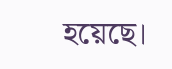হয়েছে।